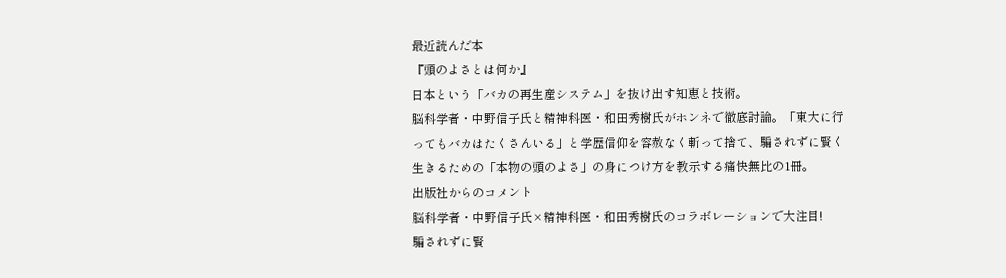最近読んだ本
『頭のよさとは何か』
日本という「バカの再生産システム」を抜け出す知恵と技術。
脳科学者・中野信子氏と精神科医・和田秀樹氏がホンネで徹底討論。「東大に行ってもバカはたくさんいる」と学歴信仰を容赦なく斬って捨て、騙されずに賢く生きるための「本物の頭のよさ」の身につけ方を教示する痛快無比の1冊。
出版社からのコメント
脳科学者・中野信子氏×精神科医・和田秀樹氏のコラボレーションで大注目!
騙されずに賢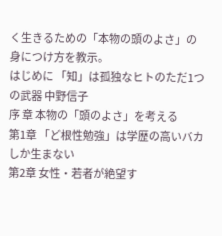く生きるための「本物の頭のよさ」の身につけ方を教示。
はじめに 「知」は孤独なヒトのただ1つの武器 中野信子
序 章 本物の「頭のよさ」を考える
第1章 「ど根性勉強」は学歴の高いバカしか生まない
第2章 女性・若者が絶望す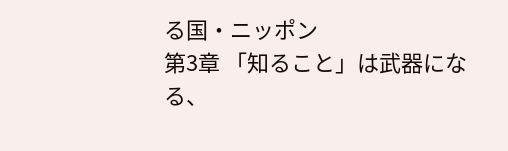る国・ニッポン
第3章 「知ること」は武器になる、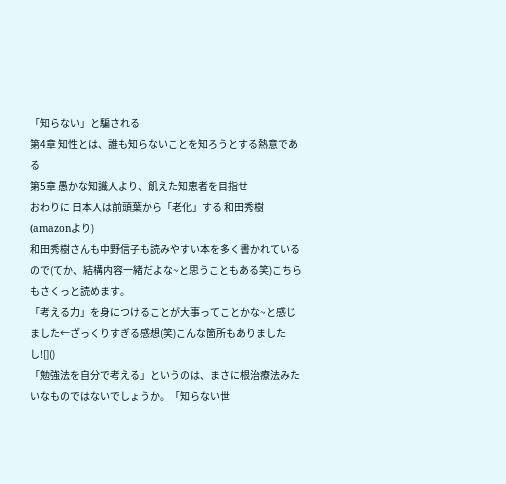「知らない」と騙される
第4章 知性とは、誰も知らないことを知ろうとする熱意である
第5章 愚かな知識人より、飢えた知恵者を目指せ
おわりに 日本人は前頭葉から「老化」する 和田秀樹(amazonより)
和田秀樹さんも中野信子も読みやすい本を多く書かれているので(てか、結構内容一緒だよな~と思うこともある笑)こちらもさくっと読めます。
「考える力」を身につけることが大事ってことかな~と感じました←ざっくりすぎる感想(笑)こんな箇所もありましたし![]()
「勉強法を自分で考える」というのは、まさに根治療法みたいなものではないでしょうか。「知らない世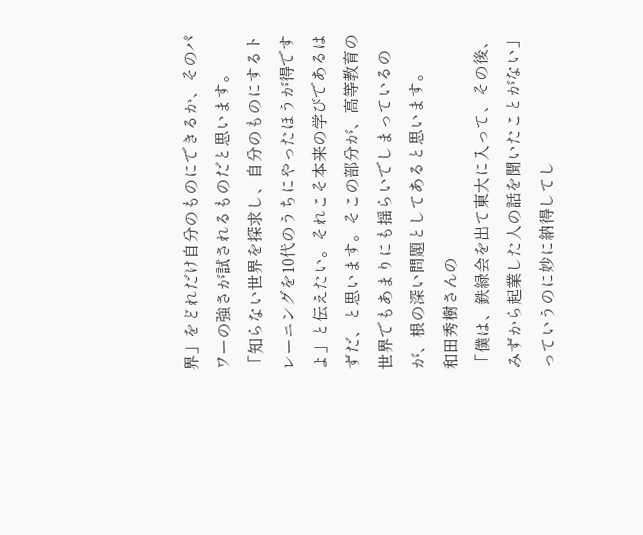界」をどれだけ自分のものにできるか、そのパワーの強さが試されるものだと思います。
「知らない世界を探求し、自分のものにするトレーニングを10代のうちにやったほうが得ですよ」と伝えたい。それこそ本来の学びであるはずだ、と思います。そこの部分が、高等教育の世界でもあまりにも揺らいでしまっているのが、根の深い問題としてあると思います。
和田秀樹さんの
「僕は、鉄緑会を出て東大に入って、その後、みずから起業した人の話を聞いたことがない」っていうのに妙に納得してし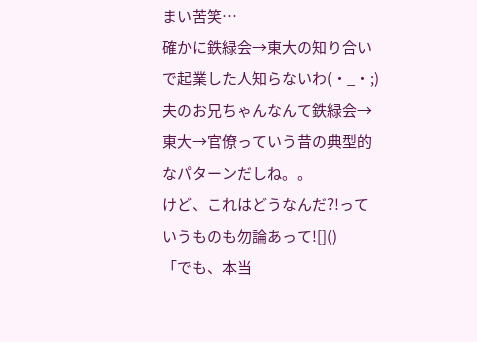まい苦笑…
確かに鉄緑会→東大の知り合いで起業した人知らないわ(・_・;)夫のお兄ちゃんなんて鉄緑会→東大→官僚っていう昔の典型的なパターンだしね。。
けど、これはどうなんだ?!っていうものも勿論あって![]()
「でも、本当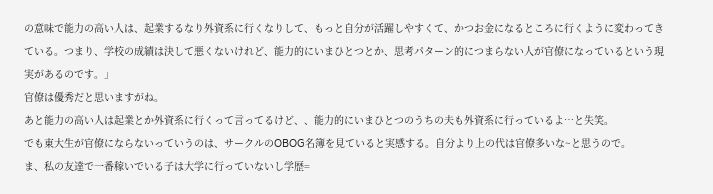の意味で能力の高い人は、起業するなり外資系に行くなりして、もっと自分が活躍しやすくて、かつお金になるところに行くように変わってきている。つまり、学校の成績は決して悪くないけれど、能力的にいまひとつとか、思考パターン的につまらない人が官僚になっているという現実があるのです。」
官僚は優秀だと思いますがね。
あと能力の高い人は起業とか外資系に行くって言ってるけど、、能力的にいまひとつのうちの夫も外資系に行っているよ…と失笑。
でも東大生が官僚にならないっていうのは、サークルのOBOG名簿を見ていると実感する。自分より上の代は官僚多いな~と思うので。
ま、私の友達で一番稼いでいる子は大学に行っていないし学歴=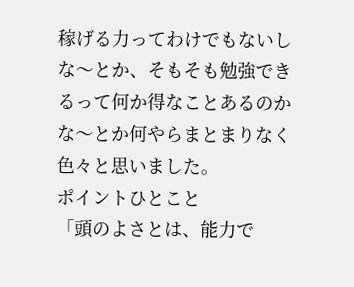稼げる力ってわけでもないしな〜とか、そもそも勉強できるって何か得なことあるのかな〜とか何やらまとまりなく色々と思いました。
ポイントひとこと
「頭のよさとは、能力で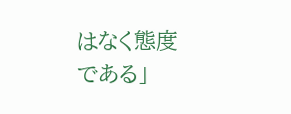はなく態度である」